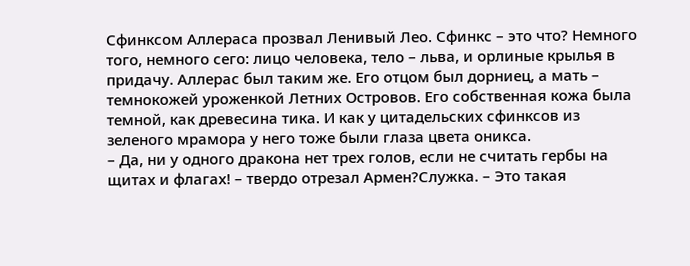Сфинксом Аллераса прозвал Ленивый Лео. Сфинкс – это что? Немного того, немного сего: лицо человека, тело – льва, и орлиные крылья в придачу. Аллерас был таким же. Его отцом был дорниец, а мать – темнокожей уроженкой Летних Островов. Его собственная кожа была темной, как древесина тика. И как у цитадельских сфинксов из зеленого мрамора у него тоже были глаза цвета оникса.
– Да, ни у одного дракона нет трех голов, если не считать гербы на щитах и флагах! – твердо отрезал Армен?Служка. – Это такая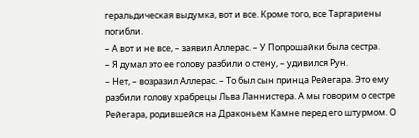геральдическая выдумка, вот и все. Кроме того, все Таргариены погибли.
– А вот и не все, – заявил Аллерас. – У Попрошайки была сестра.
– Я думал это ее голову разбили о стену, – удивился Рун.
– Нет, – возразил Аллерас. – То был сын принца Рейегара. Это ему разбили голову храбрецы Льва Ланнистера. А мы говорим о сестре Рейегара, родившейся на Драконьем Камне перед его штурмом. О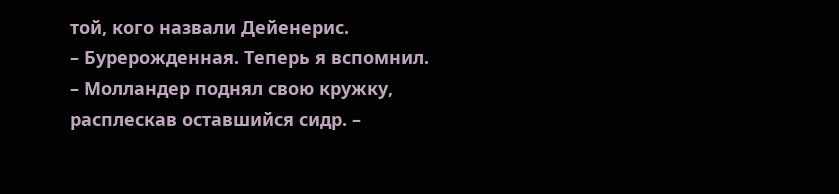той, кого назвали Дейенерис.
– Бурерожденная. Теперь я вспомнил. – Молландер поднял свою кружку, расплескав оставшийся сидр. –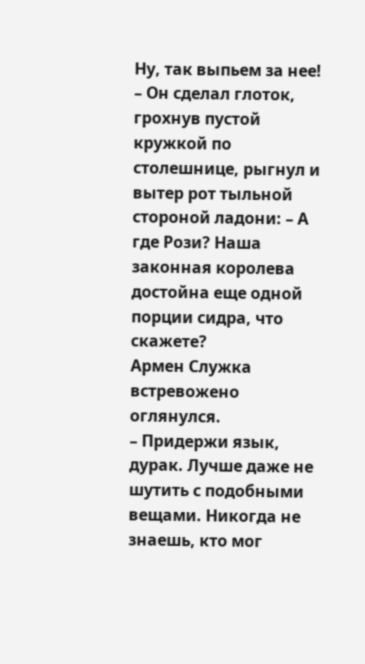Ну, так выпьем за нее! – Он сделал глоток, грохнув пустой кружкой по столешнице, рыгнул и вытер рот тыльной стороной ладони: – А где Рози? Наша законная королева достойна еще одной порции сидра, что скажете?
Армен Служка встревожено оглянулся.
– Придержи язык, дурак. Лучше даже не шутить с подобными вещами. Никогда не знаешь, кто мог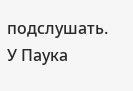подслушать. У Паука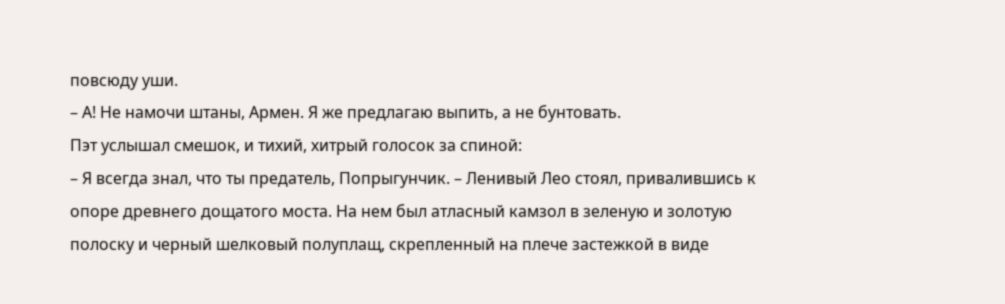повсюду уши.
– А! Не намочи штаны, Армен. Я же предлагаю выпить, а не бунтовать.
Пэт услышал смешок, и тихий, хитрый голосок за спиной:
– Я всегда знал, что ты предатель, Попрыгунчик. – Ленивый Лео стоял, привалившись к опоре древнего дощатого моста. На нем был атласный камзол в зеленую и золотую полоску и черный шелковый полуплащ, скрепленный на плече застежкой в виде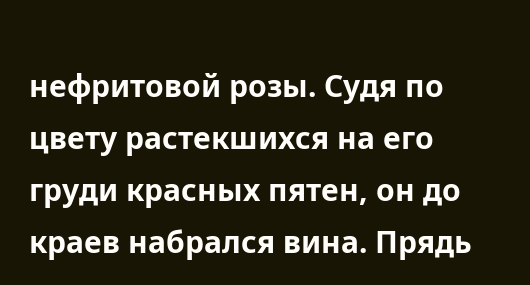нефритовой розы. Судя по цвету растекшихся на его груди красных пятен, он до краев набрался вина. Прядь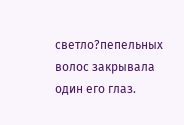светло?пепельных волос закрывала один его глаз.